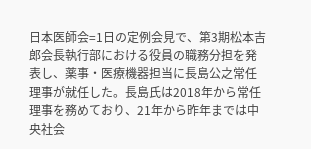日本医師会=1日の定例会見で、第3期松本吉郎会長執行部における役員の職務分担を発表し、薬事・医療機器担当に長島公之常任理事が就任した。長島氏は2018年から常任理事を務めており、21年から昨年までは中央社会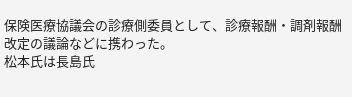保険医療協議会の診療側委員として、診療報酬・調剤報酬改定の議論などに携わった。
松本氏は長島氏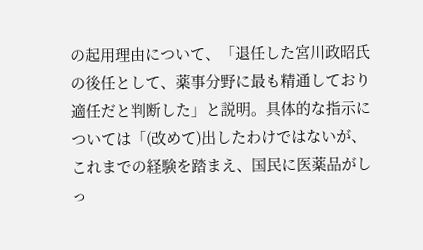の起用理由について、「退任した宮川政昭氏の後任として、薬事分野に最も精通しており適任だと判断した」と説明。具体的な指示については「(改めて)出したわけではないが、これまでの経験を踏まえ、国民に医薬品がしっ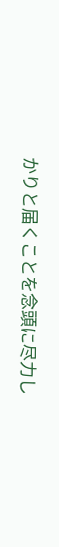かりと届くことを念頭に尽力し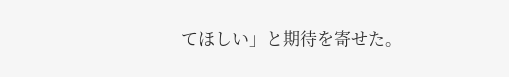てほしい」と期待を寄せた。